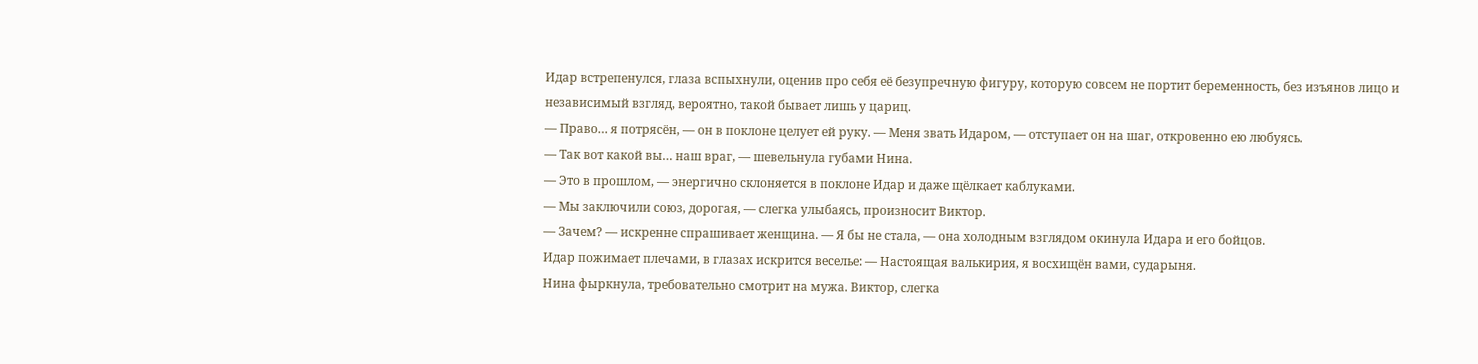Идар встрепенулся, глаза вспыхнули, оценив про себя её безупречную фигуру, которую совсем не портит беременность, без изъянов лицо и независимый взгляд, вероятно, такой бывает лишь у цариц.
— Право… я потрясён, — он в поклоне целует ей руку. — Меня звать Идаром, — отступает он на шаг, откровенно ею любуясь.
— Так вот какой вы… наш враг, — шевельнула губами Нина.
— Это в прошлом, — энергично склоняется в поклоне Идар и даже щёлкает каблуками.
— Мы заключили союз, дорогая, — слегка улыбаясь, произносит Виктор.
— Зачем? — искренне спрашивает женщина. — Я бы не стала, — она холодным взглядом окинула Идара и его бойцов.
Идар пожимает плечами, в глазах искрится веселье: — Настоящая валькирия, я восхищён вами, сударыня.
Нина фыркнула, требовательно смотрит на мужа. Виктор, слегка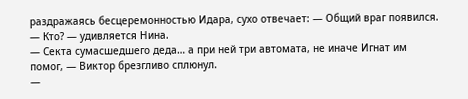раздражаясь бесцеремонностью Идара, сухо отвечает: — Общий враг появился.
— Кто? — удивляется Нина.
— Секта сумасшедшего деда… а при ней три автомата, не иначе Игнат им помог, — Виктор брезгливо сплюнул.
—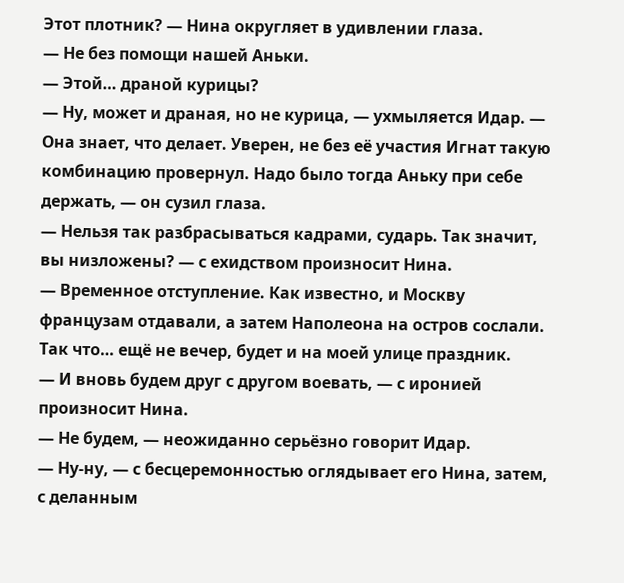Этот плотник? — Нина округляет в удивлении глаза.
— Не без помощи нашей Аньки.
— Этой… драной курицы?
— Ну, может и драная, но не курица, — ухмыляется Идар. — Она знает, что делает. Уверен, не без её участия Игнат такую комбинацию провернул. Надо было тогда Аньку при себе держать, — он сузил глаза.
— Нельзя так разбрасываться кадрами, сударь. Так значит, вы низложены? — с ехидством произносит Нина.
— Временное отступление. Как известно, и Москву французам отдавали, а затем Наполеона на остров сослали. Так что… ещё не вечер, будет и на моей улице праздник.
— И вновь будем друг с другом воевать, — с иронией произносит Нина.
— Не будем, — неожиданно серьёзно говорит Идар.
— Ну-ну, — с бесцеремонностью оглядывает его Нина, затем, с деланным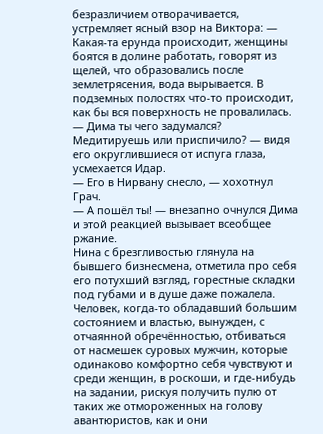безразличием отворачивается, устремляет ясный взор на Виктора: — Какая-та ерунда происходит, женщины боятся в долине работать, говорят из щелей, что образовались после землетрясения, вода вырывается. В подземных полостях что-то происходит, как бы вся поверхность не провалилась.
— Дима ты чего задумался? Медитируешь или приспичило? — видя его округлившиеся от испуга глаза, усмехается Идар.
— Его в Нирвану снесло, — хохотнул Грач.
— А пошёл ты! — внезапно очнулся Дима и этой реакцией вызывает всеобщее ржание.
Нина с брезгливостью глянула на бывшего бизнесмена, отметила про себя его потухший взгляд, горестные складки под губами и в душе даже пожалела. Человек, когда-то обладавший большим состоянием и властью, вынужден, с отчаянной обречённостью, отбиваться от насмешек суровых мужчин, которые одинаково комфортно себя чувствуют и среди женщин, в роскоши, и где-нибудь на задании, рискуя получить пулю от таких же отмороженных на голову авантюристов, как и они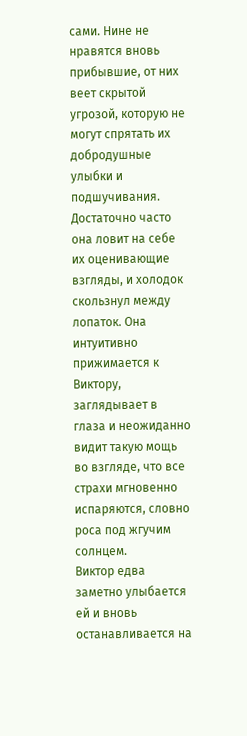сами. Нине не нравятся вновь прибывшие, от них веет скрытой угрозой, которую не могут спрятать их добродушные улыбки и подшучивания. Достаточно часто она ловит на себе их оценивающие взгляды, и холодок скользнул между лопаток. Она интуитивно прижимается к Виктору, заглядывает в глаза и неожиданно видит такую мощь во взгляде, что все страхи мгновенно испаряются, словно роса под жгучим солнцем.
Виктор едва заметно улыбается ей и вновь останавливается на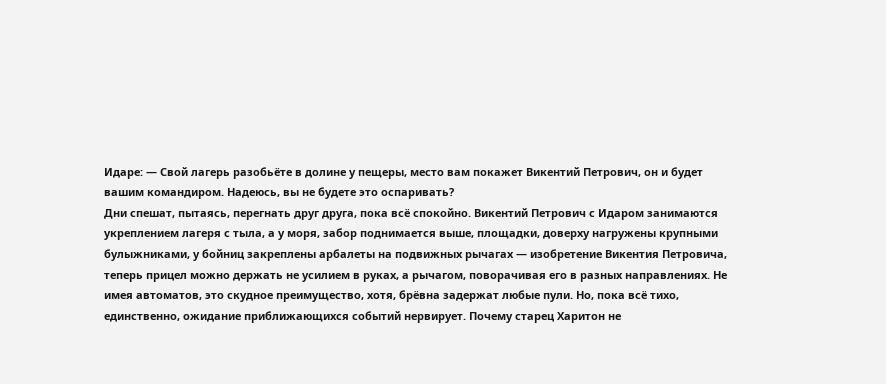Идаре: — Свой лагерь разобьёте в долине у пещеры, место вам покажет Викентий Петрович, он и будет вашим командиром. Надеюсь, вы не будете это оспаривать?
Дни спешат, пытаясь, перегнать друг друга, пока всё спокойно. Викентий Петрович с Идаром занимаются укреплением лагеря с тыла, а у моря, забор поднимается выше, площадки, доверху нагружены крупными булыжниками, у бойниц закреплены арбалеты на подвижных рычагах — изобретение Викентия Петровича, теперь прицел можно держать не усилием в руках, а рычагом, поворачивая его в разных направлениях. Не имея автоматов, это скудное преимущество, хотя, брёвна задержат любые пули. Но, пока всё тихо, единственно, ожидание приближающихся событий нервирует. Почему старец Харитон не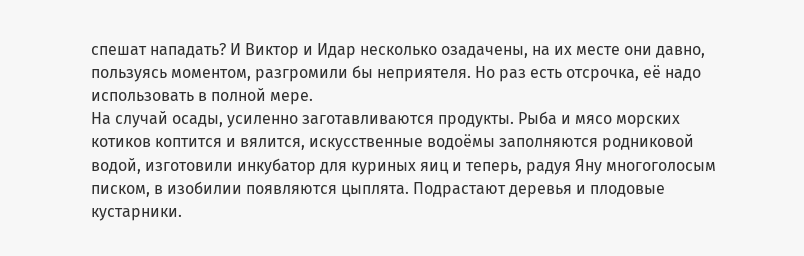спешат нападать? И Виктор и Идар несколько озадачены, на их месте они давно, пользуясь моментом, разгромили бы неприятеля. Но раз есть отсрочка, её надо использовать в полной мере.
На случай осады, усиленно заготавливаются продукты. Рыба и мясо морских котиков коптится и вялится, искусственные водоёмы заполняются родниковой водой, изготовили инкубатор для куриных яиц и теперь, радуя Яну многоголосым писком, в изобилии появляются цыплята. Подрастают деревья и плодовые кустарники.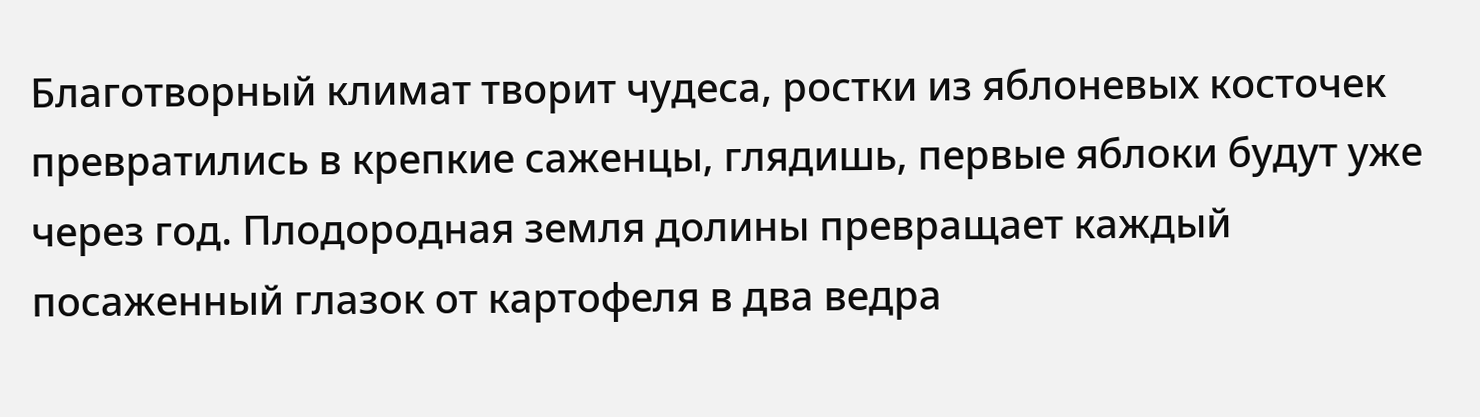Благотворный климат творит чудеса, ростки из яблоневых косточек превратились в крепкие саженцы, глядишь, первые яблоки будут уже через год. Плодородная земля долины превращает каждый посаженный глазок от картофеля в два ведра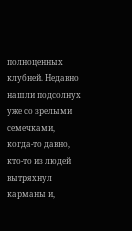полноценных клубней. Недавно нашли подсолнух уже со зрелыми семечками, когда-то давно, кто-то из людей вытряхнул карманы и,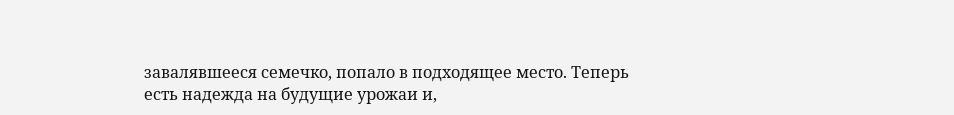завалявшееся семечко, попало в подходящее место. Теперь есть надежда на будущие урожаи и,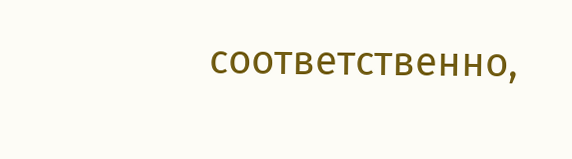соответственно,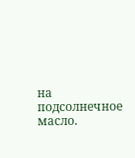на подсолнечное масло.